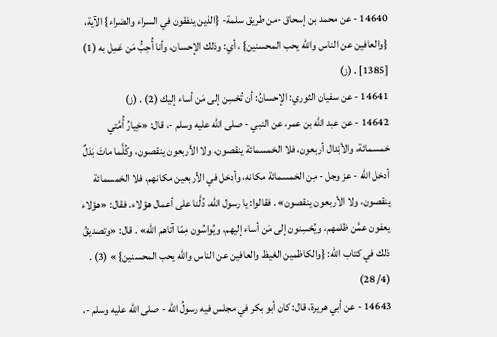14640 - عن محمد بن إسحاق -من طريق سلمة- {الذين ينفقون في السراء والضراء} الآية، {والعافين عن الناس والله يحب المحسنين} ، أي: وذلك الإحسان، وأنا أُحِبُّ مَن عَمِل به (1) [1385] . (ز)
14641 - عن سفيان الثوري: الإحسانُ: أن تُحْسِن إلى مَن أساء إليك (2) . (ز)
14642 - عن عبد الله بن عمر، عن النبي - صلى الله عليه وسلم -، قال: «خِيارُ أُمَّتي خمسمائة، والأبْدال أربعون، فلا الخمسمائة ينقصون، ولا الأربعون ينقصون، وكُلَّما ماتَ بَدَلٌ أدخل الله - عز وجل - مِن الخمسمائة مكانه، وأدخل في الأربعين مكانهم، فلا الخمسمائة ينقصون، ولا الأربعون ينقصون» . فقالوا: يا رسول الله، دُلَّنا على أعمال هؤلاء. فقال: «هؤلاء يعفون عمَّن ظلمهم، ويُحْسِنون إلى مَن أساء إليهم، ويُواسُون مِمّا آتاهم الله» . قال: «وتصديقُ ذلك في كتاب الله: {والكاظمين الغيظ والعافين عن الناس والله يحب المحسنين} » (3) . (4/ 28)
14643 - عن أبي هريرة، قال: كان أبو بكر في مجلس فيه رسولُ الله - صلى الله عليه وسلم -،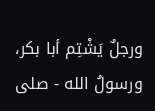ورجلٌ يَشْتِم أبا بكر، ورسولُ الله - صلى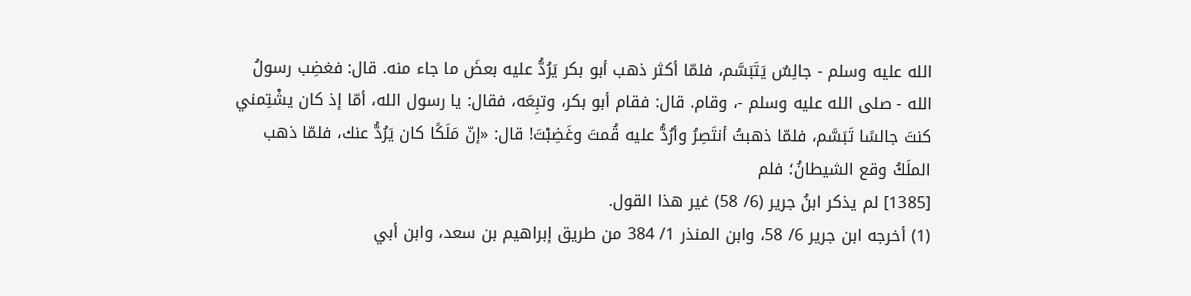الله عليه وسلم - جالِسٌ يَتَبَسَّم، فلمّا أكثر ذهب أبو بكر يَرُدُّ عليه بعضَ ما جاء منه. قال: فغضِب رسولُ الله - صلى الله عليه وسلم -، وقام. قال: فقام أبو بكر، وتبِعَه، فقال: يا رسول الله، أمّا إذ كان يشْتِمني كنتَ جالسًا تَبَسَّم، فلمّا ذهبتُ أنتَصِرُ وأرُدُّ عليه قُمتَ وغَضِبْتَ! قال: «إنّ مَلَكًا كان يَرُدُّ عنك، فلمّا ذهب الملَكُ وقع الشيطانُ؛ فلم
[1385] لم يذكر ابنُ جرير (6/ 58) غير هذا القول.
(1) أخرجه ابن جرير 6/ 58، وابن المنذر 1/ 384 من طريق إبراهيم بن سعد، وابن أبي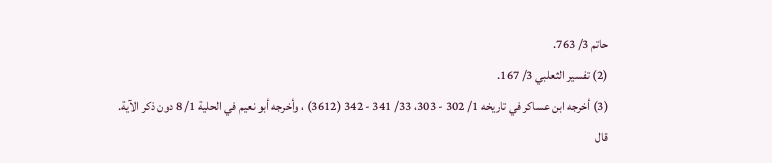حاتم 3/ 763.
(2) تفسير الثعلبي 3/ 167.
(3) أخرجه ابن عساكر في تاريخه 1/ 302 - 303، 33/ 341 - 342 (3612) ، وأخرجه أبو نعيم في الحلية 1/ 8 دون ذكر الآية.
قال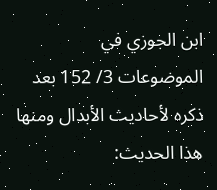ابن الجوزي في الموضوعات 3/ 152 بعد ذكره لأحاديث الأبدال ومنها هذا الحديث: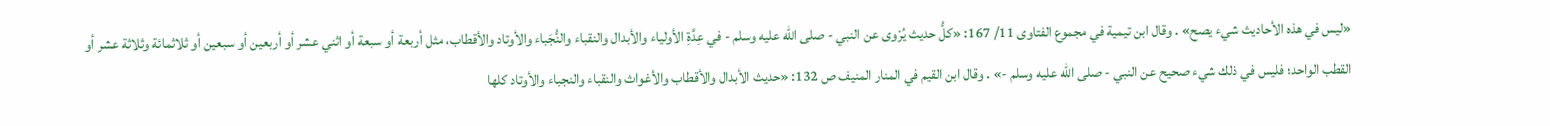«ليس في هذه الأحاديث شيء يصح» . وقال ابن تيمية في مجموع الفتاوى 11/ 167: «كلُّ حديث يُرْوى عن النبي - صلى الله عليه وسلم - في عِدَّةِ الأولياء والأبدال والنقباء والنُّجَباء والأوتاد والأقطاب، مثل أربعة أو سبعة أو اثني عشر أو أربعين أو سبعين أو ثلاثمائة وثلاثة عشر أو القطب الواحد؛ فليس في ذلك شيء صحيح عن النبي - صلى الله عليه وسلم -» . وقال ابن القيم في المنار المنيف ص 132: «حديث الأبدال والأقطاب والأغواث والنقباء والنجباء والأوتاد كلها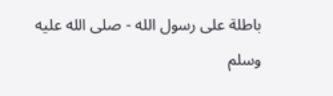باطلة على رسول الله - صلى الله عليه وسلم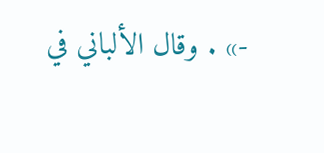-» . وقال الألباني في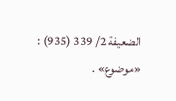الضعيفة 2/ 339 (935) : «موضوع» .